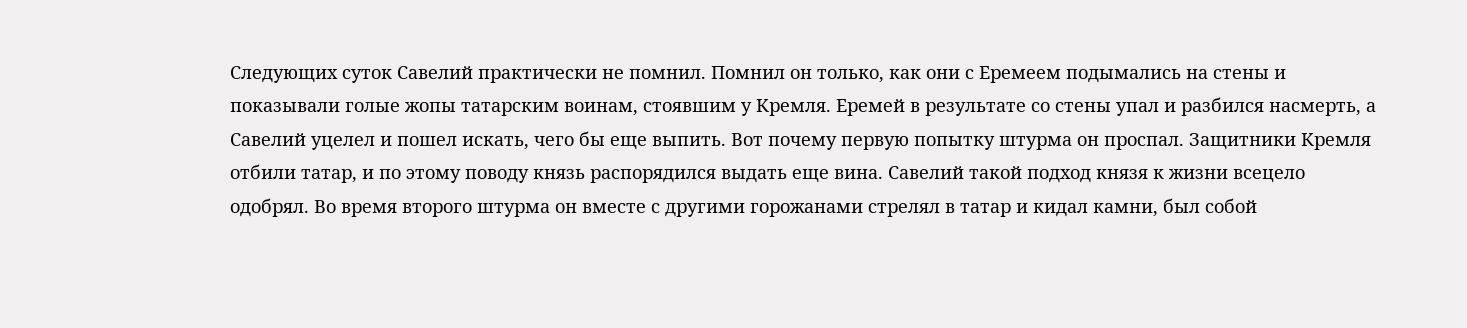Следующих суток Савелий практически не помнил. Помнил он только, как они с Еремеем подымались на стены и показывали голые жопы татарским воинам, стоявшим у Кремля. Еремей в результате со стены упал и разбился насмерть, а Савелий уцелел и пошел искать, чего бы еще выпить. Вот почему первую попытку штурма он проспал. Защитники Кремля отбили татар, и по этому поводу князь распорядился выдать еще вина. Савелий такой подход князя к жизни всецело одобрял. Во время второго штурма он вместе с другими горожанами стрелял в татар и кидал камни, был собой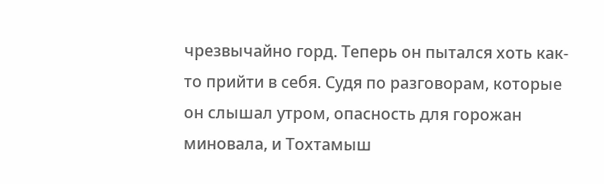чрезвычайно горд. Теперь он пытался хоть как-то прийти в себя. Судя по разговорам, которые он слышал утром, опасность для горожан миновала, и Тохтамыш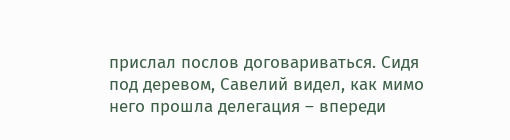прислал послов договариваться. Сидя под деревом, Савелий видел, как мимо него прошла делегация – впереди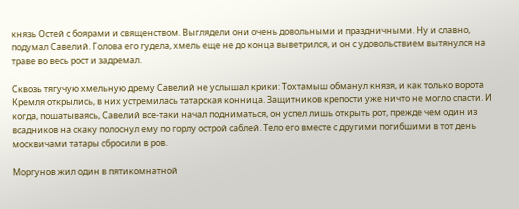князь Остей с боярами и священством. Выглядели они очень довольными и праздничными. Ну и славно, подумал Савелий. Голова его гудела, хмель еще не до конца выветрился, и он с удовольствием вытянулся на траве во весь рост и задремал.

Сквозь тягучую хмельную дрему Савелий не услышал крики: Тохтамыш обманул князя, и как только ворота Кремля открылись, в них устремилась татарская конница. Защитников крепости уже ничто не могло спасти. И когда, пошатываясь, Савелий все-таки начал подниматься, он успел лишь открыть рот, прежде чем один из всадников на скаку полоснул ему по горлу острой саблей. Тело его вместе с другими погибшими в тот день москвичами татары сбросили в ров.

Моргунов жил один в пятикомнатной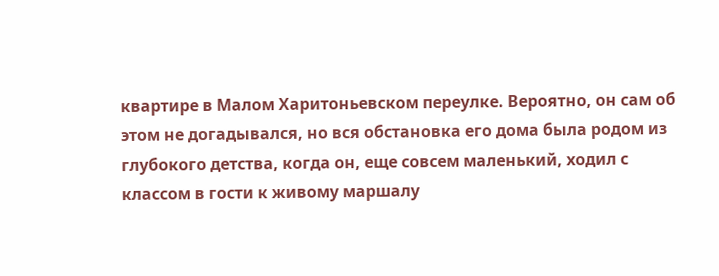квартире в Малом Харитоньевском переулке. Вероятно, он сам об этом не догадывался, но вся обстановка его дома была родом из глубокого детства, когда он, еще совсем маленький, ходил с классом в гости к живому маршалу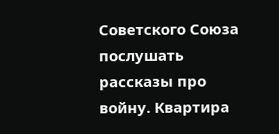Советского Союза послушать рассказы про войну. Квартира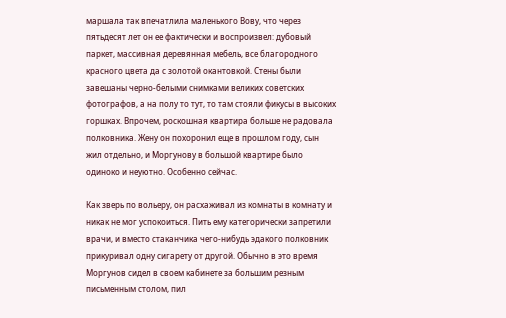маршала так впечатлила маленького Вову, что через пятьдесят лет он ее фактически и воспроизвел: дубовый паркет, массивная деревянная мебель, все благородного красного цвета да с золотой окантовкой. Стены были завешаны черно-белыми снимками великих советских фотографов, а на полу то тут, то там стояли фикусы в высоких горшках. Впрочем, роскошная квартира больше не радовала полковника. Жену он похоронил еще в прошлом году, сын жил отдельно, и Моргунову в большой квартире было одиноко и неуютно. Особенно сейчас.

Как зверь по вольеру, он расхаживал из комнаты в комнату и никак не мог успокоиться. Пить ему категорически запретили врачи, и вместо стаканчика чего-нибудь эдакого полковник прикуривал одну сигарету от другой. Обычно в это время Моргунов сидел в своем кабинете за большим резным письменным столом, пил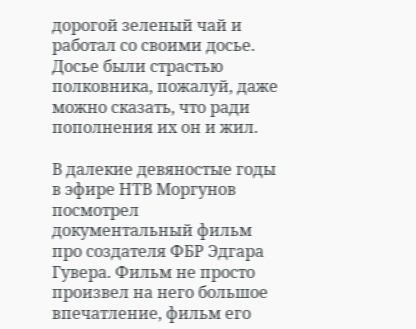дорогой зеленый чай и работал со своими досье. Досье были страстью полковника, пожалуй, даже можно сказать, что ради пополнения их он и жил.

В далекие девяностые годы в эфире НТВ Моргунов посмотрел документальный фильм про создателя ФБР Эдгара Гувера. Фильм не просто произвел на него большое впечатление, фильм его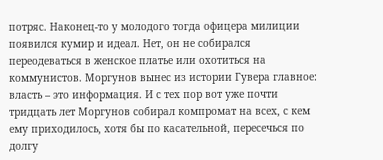потряс. Наконец-то у молодого тогда офицера милиции появился кумир и идеал. Нет, он не собирался переодеваться в женское платье или охотиться на коммунистов. Моргунов вынес из истории Гувера главное: власть – это информация. И с тех пор вот уже почти тридцать лет Моргунов собирал компромат на всех, с кем ему приходилось, хотя бы по касательной, пересечься по долгу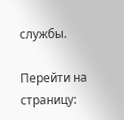службы.

Перейти на страницу: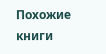Похожие книги